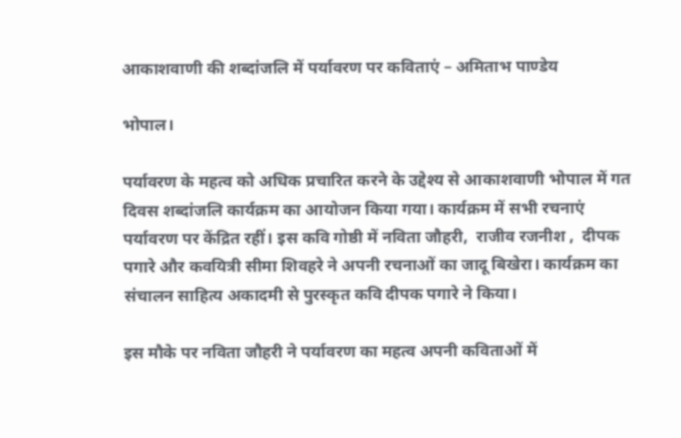आकाशवाणी की शब्दांजलि में पर्यावरण पर कविताएं – अमिताभ पाण्डेय

भोपाल।

पर्यावरण के महत्व को अधिक प्रचारित करने के उद्देश्य से आकाशवाणी भोपाल में गत दिवस शब्दांजलि कार्यक्रम का आयोजन किया गया। कार्यक्रम में सभी रचनाएं पर्यावरण पर केंद्रित रहीं। इस कवि गोष्ठी में नविता जौहरी,  राजीव रजनीश ,  दीपक पगारे और कवयित्री सीमा शिवहरे ने अपनी रचनाओं का जादू बिखेरा। कार्यक्रम का संचालन साहित्य अकादमी से पुरस्कृत कवि दीपक पगारे ने किया।

इस मौके पर नविता जौहरी ने पर्यावरण का महत्व अपनी कविताओं में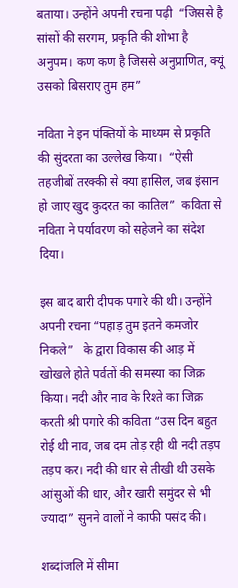बताया। उन्होंने अपनी रचना पढ़ी  “जिससे है सांसों की सरगम, प्रकृति की शोभा है अनुपम। कण कण है जिससे अनुप्राणित, क्यूं उसको बिसराए तुम हम”

नविता ने इन पंक्तियों के माध्यम से प्रकृति की सुंदरता का उल्लेख किया।  “ऐसी तहजीबों तरक्की से क्या हासिल, जब इंसान हो जाए खुद कुदरत का कातिल”  कविता से नविता ने पर्यावरण को सहेजने का संदेश दिया।

इस बाद बारी दीपक पगारे की थी। उन्होंने अपनी रचना “पहाड़ तुम इतने कमजोर निकले”   के द्वारा विकास की आड़ में खोखले होते पर्वतों की समस्या का जिक्र किया। नदी और नाव के रिश्ते का जिक्र करती श्री पगारे की कविता “उस दिन बहुत रोई थी नाव, जब दम तोड़ रही थी नदी तड़प तड़प कर। नदी की धार से तीखी थी उसके आंसुओं की धार, और खारी समुंदर से भी ज्यादा” सुनने वालों ने काफी पसंद की।

शब्दांजलि में सीमा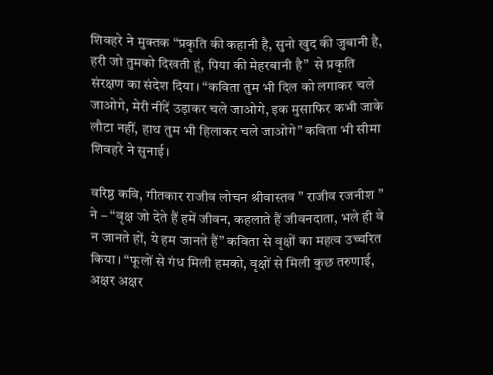शिवहरे ने मुक्तक “प्रकृति की कहानी है, सुनो खुद की जुबानी है, हरी जो तुमको दिखती हूं, पिया की मेहरबानी है”  से प्रकृति संरक्षण का संदेश दिया। “कविता तुम भी दिल को लगाकर चले जाओगे, मेरी नींदें उड़ाकर चले जाओगे, इक मुसाफिर कभी जाके लौटा नहीं, हाथ तुम भी हिलाकर चले जाओगे” कविता भी सीमा शिवहरे ने सुनाई।

वरिष्ठ कवि, गीतकार राजीव लोचन श्रीवास्तव ” राजीव रजनीश ”  ने – “वृक्ष जो देते हैं हमें जीवन, कहलाते हैं जीवनदाता, भले ही वे न जानते हों, ये हम जानते हैं” कविता से वृक्षों का महत्व उच्चरित किया। “फूलों से गंध मिली हमको, वृक्षों से मिली कुछ तरुणाई, अक्षर अक्षर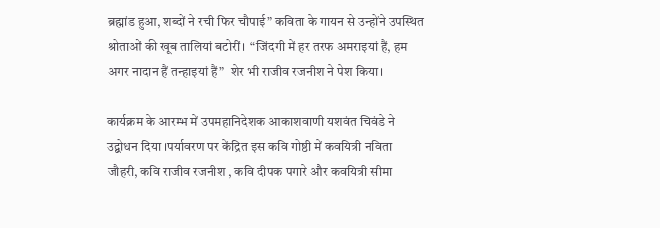ब्रह्मांड हुआ, शब्दों ने रची फिर चौपाई” कविता के गायन से उन्होंने उपस्थित श्रोताओं की खूब तालियां बटोरीं।  “जिंदगी में हर तरफ अमराइयां हैं, हम अगर नादान हैं तन्हाइयां हैं”  शेर भी राजीव रजनीश ने पेश किया।

कार्यक्रम के आरम्भ में उपमहानिदेशक आकाशवाणी यशवंत चिवंडे ने  उद्बोधन दिया ।पर्यावरण पर केंद्रित इस कवि गोष्ठी में कवयित्री नविता जौहरी, कवि राजीव रजनीश , कवि दीपक पगारे और कवयित्री सीमा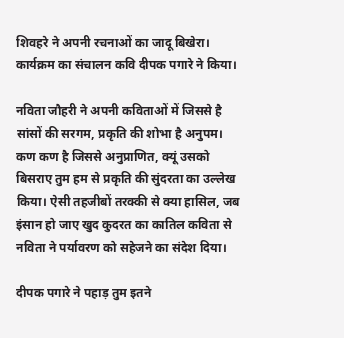शिवहरे ने अपनी रचनाओं का जादू बिखेरा। कार्यक्रम का संचालन कवि दीपक पगारे ने किया।

नविता जौहरी ने अपनी कविताओं में जिससे है सांसों की सरगम, प्रकृति की शोभा है अनुपम। कण कण है जिससे अनुप्राणित, क्यूं उसको बिसराए तुम हम से प्रकृति की सुंदरता का उल्लेख किया। ऐसी तहजीबों तरक्की से क्या हासिल, जब इंसान हो जाए खुद कुदरत का कातिल कविता से नविता ने पर्यावरण को सहेजने का संदेश दिया।

दीपक पगारे ने पहाड़ तुम इतने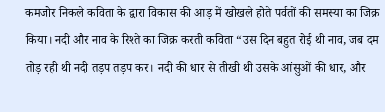कमजोर निकले कविता के द्वारा विकास की आड़ में खोखले होते पर्वतों की समस्या का जिक्र किया। नदी और नाव के रिश्ते का जिक्र करती कविता “उस दिन बहुत रोई थी नाव, जब दम तोड़ रही थी नदी तड़प तड़प कर। नदी की धार से तीखी थी उसके आंसुओं की धार, और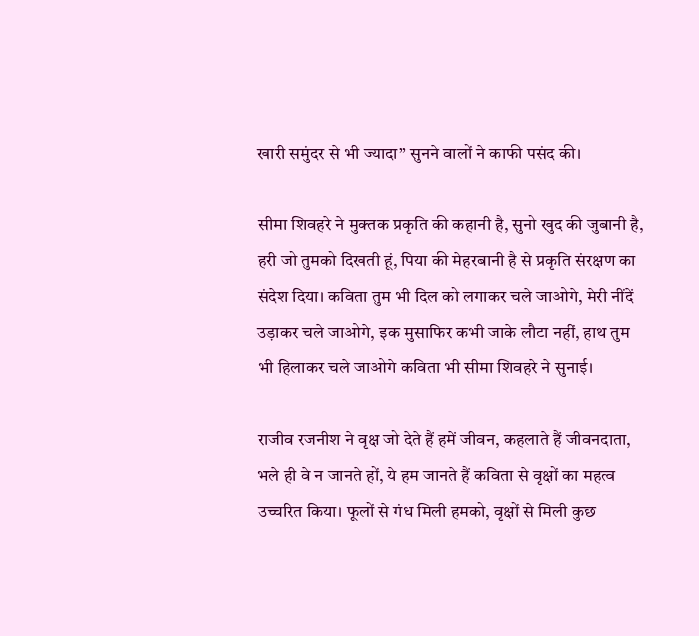खारी समुंदर से भी ज्यादा” सुनने वालों ने काफी पसंद की।

सीमा शिवहरे ने मुक्तक प्रकृति की कहानी है, सुनो खुद की जुबानी है, हरी जो तुमको दिखती हूं, पिया की मेहरबानी है से प्रकृति संरक्षण का संदेश दिया। कविता तुम भी दिल को लगाकर चले जाओगे, मेरी नींदें उड़ाकर चले जाओगे, इक मुसाफिर कभी जाके लौटा नहीं, हाथ तुम भी हिलाकर चले जाओगे कविता भी सीमा शिवहरे ने सुनाई।

राजीव रजनीश ने वृक्ष जो देते हैं हमें जीवन, कहलाते हैं जीवनदाता, भले ही वे न जानते हों, ये हम जानते हैं कविता से वृक्षों का महत्व उच्चरित किया। फूलों से गंध मिली हमको, वृक्षों से मिली कुछ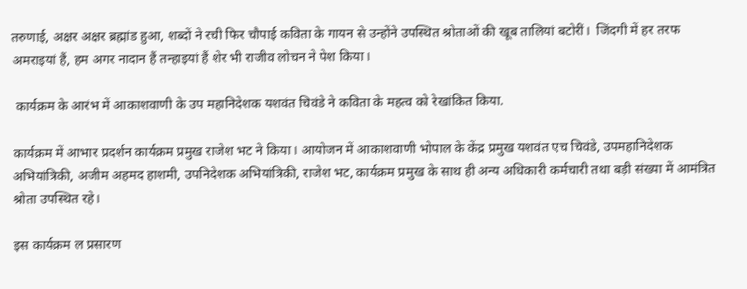तरुणाई, अक्षर अक्षर ब्रह्मांड हुआ, शब्दों ने रची फिर चौपाई कविता के गायन से उन्होंने उपस्थित श्रोताओं की खूब तालियां बटोरीं।  जिंदगी में हर तरफ अमराइयां हैं, हम अगर नादान हैं तन्हाइयां हैं शेर भी राजीव लोचन ने पेश किया।

 कार्यक्रम के आरंभ में आकाशवाणी के उप महानिदेशक यशवंत चिवंडे ने कविता के महत्व को रेखांकित किया.

कार्यक्रम में आभार प्रदर्शन कार्यक्रम प्रमुख राजेश भट ने किया। आयोजन में आकाशवाणी भोपाल के केंद्र प्रमुख यशवंत एच चिवंडे, उपमहानिदेशक अभियांत्रिकी, अजीम अहमद हाशमी, उपनिदेशक अभियांत्रिकी, राजेश भट, कार्यक्रम प्रमुख के साथ ही अन्य अधिकारी कर्मचारी तथा बड़ी संख्या में आमंत्रित श्रोता उपस्थित रहे।

इस कार्यक्रम ल प्रसारण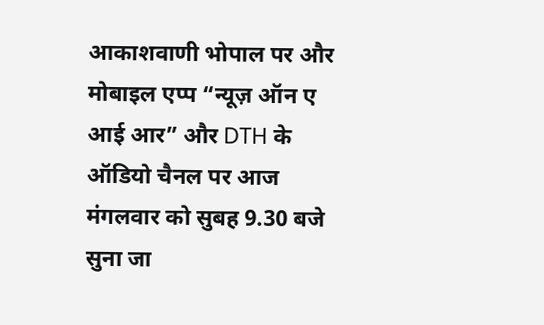आकाशवाणी भोपाल पर और मोबाइल एप्प “न्यूज़ ऑन ए आई आर” और DTH के ऑडियो चैनल पर आज मंगलवार को सुबह 9.30 बजे सुना जा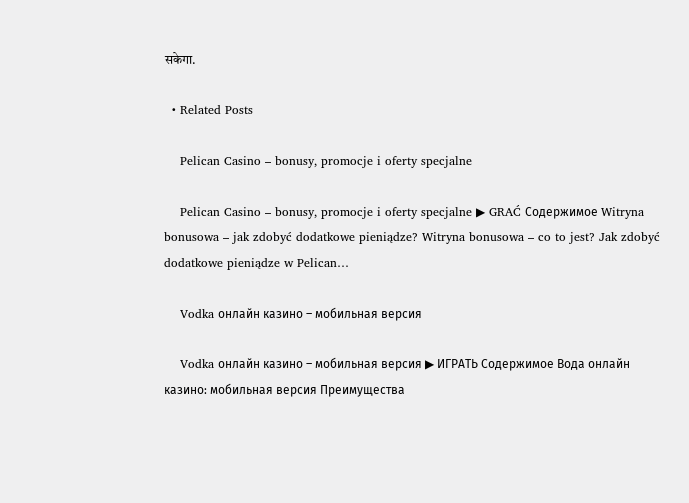सकेगा.

  • Related Posts

    Pelican Casino – bonusy, promocje i oferty specjalne

    Pelican Casino – bonusy, promocje i oferty specjalne ▶ GRAĆ Содержимое Witryna bonusowa – jak zdobyć dodatkowe pieniądze? Witryna bonusowa – co to jest? Jak zdobyć dodatkowe pieniądze w Pelican…

    Vodka онлайн казино – мобильная версия

    Vodka онлайн казино – мобильная версия ▶ ИГРАТЬ Содержимое Вода онлайн казино: мобильная версия Преимущества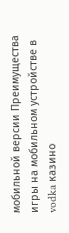мобильной версии Преимущества игры на мобильном устройстве в vodka казино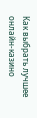Как выбрать лучшее онлайн-казино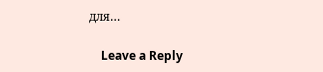для…

    Leave a Reply